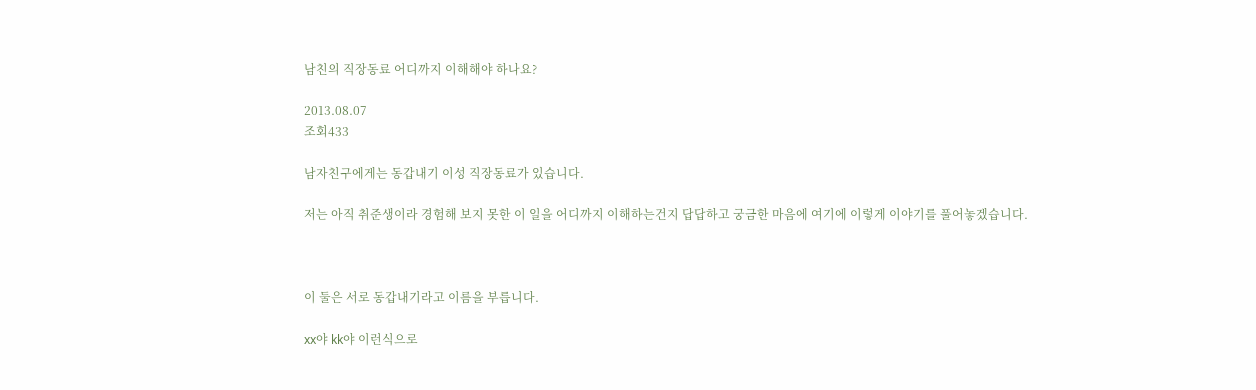남친의 직장동료 어디까지 이해해야 하나요?

2013.08.07
조회433

남자친구에게는 동갑내기 이성 직장동료가 있습니다.

저는 아직 취준생이라 경험해 보지 못한 이 일을 어디까지 이해하는건지 답답하고 궁금한 마음에 여기에 이렇게 이야기를 풀어놓겠습니다.



이 둘은 서로 동갑내기라고 이름을 부릅니다.

xx야 kk야 이런식으로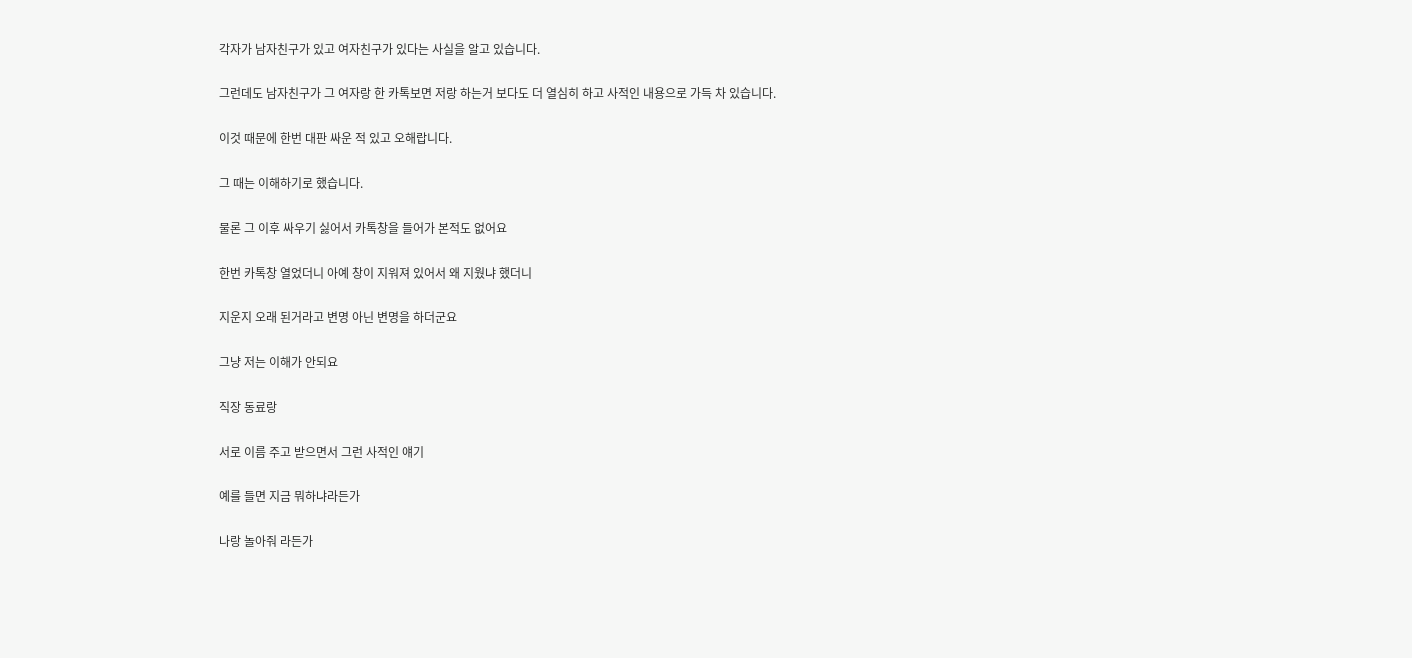각자가 남자친구가 있고 여자친구가 있다는 사실을 알고 있습니다.

그런데도 남자친구가 그 여자랑 한 카톡보면 저랑 하는거 보다도 더 열심히 하고 사적인 내용으로 가득 차 있습니다.

이것 때문에 한번 대판 싸운 적 있고 오해랍니다.

그 때는 이해하기로 했습니다.

물론 그 이후 싸우기 싫어서 카톡창을 들어가 본적도 없어요

한번 카톡창 열었더니 아예 창이 지워져 있어서 왜 지웠냐 했더니

지운지 오래 된거라고 변명 아닌 변명을 하더군요

그냥 저는 이해가 안되요

직장 동료랑

서로 이름 주고 받으면서 그런 사적인 얘기

예를 들면 지금 뭐하냐라든가

나랑 놀아줘 라든가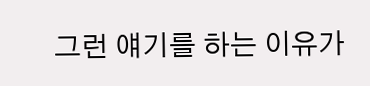그런 얘기를 하는 이유가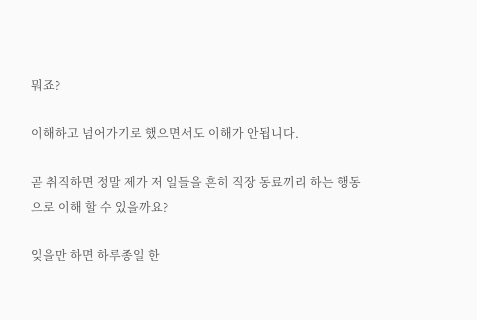뭐죠?

이해하고 넘어가기로 했으면서도 이해가 안됩니다.

곧 취직하면 정말 제가 저 일들을 흔히 직장 동료끼리 하는 행동으로 이해 할 수 있을까요?

잊을만 하면 하루종일 한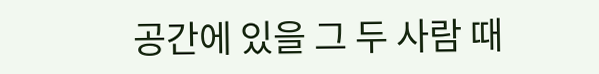공간에 있을 그 두 사람 때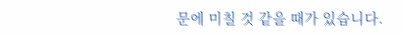문에 미칠 것 같을 때가 있습니다.